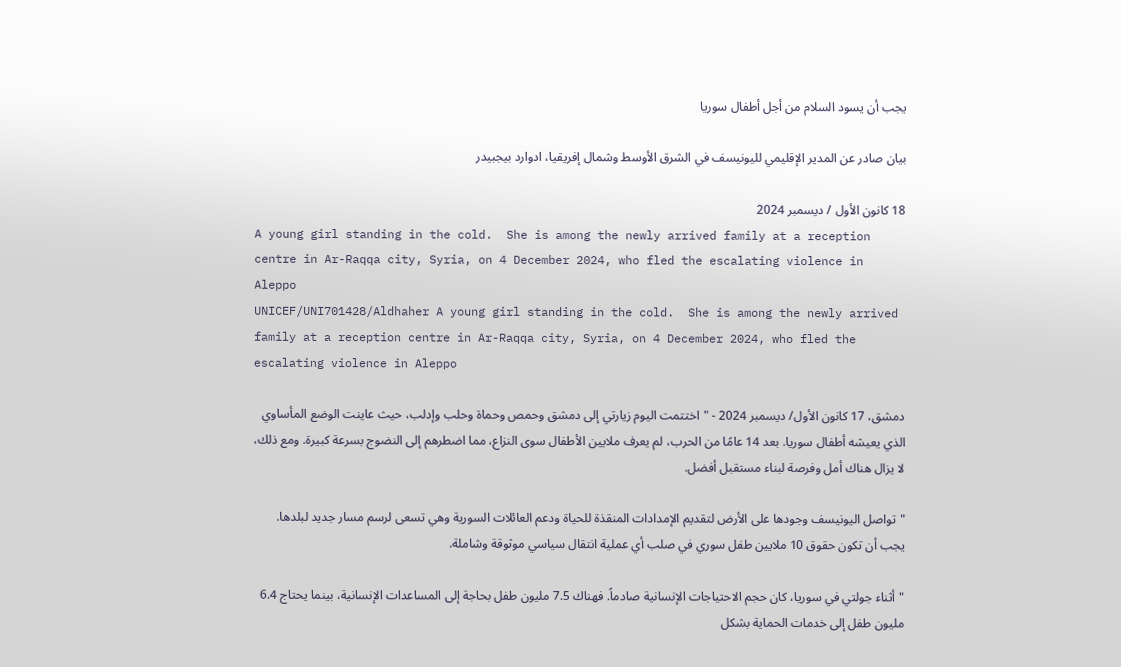يجب أن يسود السلام من أجل أطفال سوريا

بيان صادر عن المدير الإقليمي لليونيسف في الشرق الأوسط وشمال إفريقيا، ادوارد بيجبيدر

18 كانون الأول / ديسمبر 2024
A young girl standing in the cold.  She is among the newly arrived family at a reception centre in Ar-Raqqa city, Syria, on 4 December 2024, who fled the escalating violence in Aleppo
UNICEF/UNI701428/Aldhaher A young girl standing in the cold.  She is among the newly arrived family at a reception centre in Ar-Raqqa city, Syria, on 4 December 2024, who fled the escalating violence in Aleppo

دمشق، 17 كانون الأول/ ديسمبر 2024 - "اختتمت اليوم زيارتي إلى دمشق وحمص وحماة وحلب وإدلب، حيث عاينت الوضع المأساوي الذي يعيشه أطفال سوريا. بعد 14 عامًا من الحرب، لم يعرف ملايين الأطفال سوى النزاع، مما اضطرهم إلى النضوج بسرعة كبيرة. ومع ذلك، لا يزال هناك أمل وفرصة لبناء مستقبل أفضل.

"تواصل اليونيسف وجودها على الأرض لتقديم الإمدادات المنقذة للحياة ودعم العائلات السورية وهي تسعى لرسم مسار جديد لبلدها. يجب أن تكون حقوق 10 ملايين طفل سوري في صلب أي عملية انتقال سياسي موثوقة وشاملة.

"أثناء جولتي في سوريا، كان حجم الاحتياجات الإنسانية صادماً. فهناك 7.5 مليون طفل بحاجة إلى المساعدات الإنسانية، بينما يحتاج 6.4 مليون طفل إلى خدمات الحماية بشكل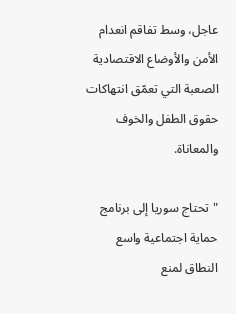عاجل، وسط تفاقم انعدام الأمن والأوضاع الاقتصادية الصعبة التي تعمّق انتهاكات حقوق الطفل والخوف والمعاناة.

"تحتاج سوريا إلى برنامج حماية اجتماعية واسع النطاق لمنع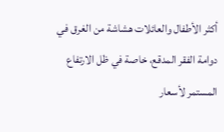أكثر الأطفال والعائلات هشاشة من الغرق في دوامة الفقر المدقع، خاصة في ظل الارتفاع المستمر لأسعار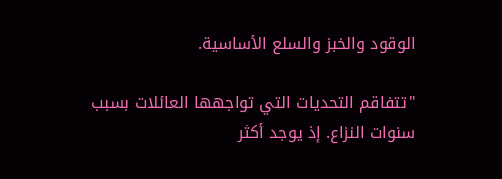الوقود والخبز والسلع الأساسية.

"تتفاقم التحديات التي تواجهها العائلات بسبب سنوات النزاع. إذ يوجد أكثر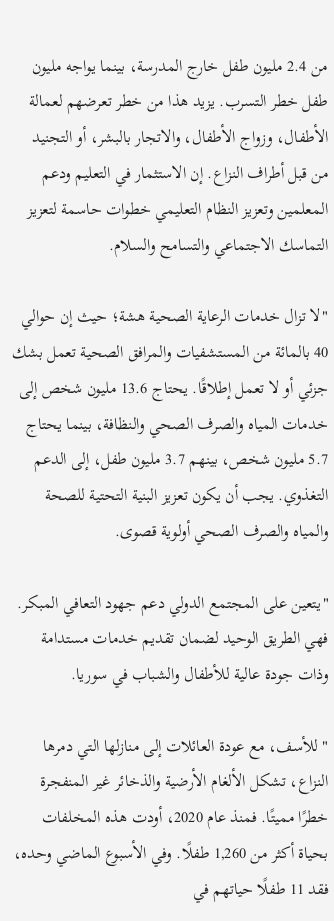من 2.4 مليون طفل خارج المدرسة، بينما يواجه مليون طفل خطر التسرب. يزيد هذا من خطر تعرضهم لعمالة الأطفال، وزواج الأطفال، والاتجار بالبشر، أو التجنيد من قبل أطراف النزاع. إن الاستثمار في التعليم ودعم المعلمين وتعزيز النظام التعليمي خطوات حاسمة لتعزيز التماسك الاجتماعي والتسامح والسلام.

"لا تزال خدمات الرعاية الصحية هشة؛ حيث إن حوالي 40 بالمائة من المستشفيات والمرافق الصحية تعمل بشك جزئي أو لا تعمل إطلاقًا. يحتاج 13.6 مليون شخص إلى خدمات المياه والصرف الصحي والنظافة، بينما يحتاج 5.7 مليون شخص، بينهم 3.7 مليون طفل، إلى الدعم التغذوي. يجب أن يكون تعزيز البنية التحتية للصحة والمياه والصرف الصحي أولوية قصوى.

"يتعين على المجتمع الدولي دعم جهود التعافي المبكر. فهي الطريق الوحيد لضمان تقديم خدمات مستدامة وذات جودة عالية للأطفال والشباب في سوريا.

" للأسف، مع عودة العائلات إلى منازلها التي دمرها النزاع، تشكل الألغام الأرضية والذخائر غير المنفجرة خطرًا مميتًا. فمنذ عام 2020، أودت هذه المخلفات بحياة أكثر من 1,260 طفلًا. وفي الأسبوع الماضي وحده، فقد 11 طفلًا حياتهم في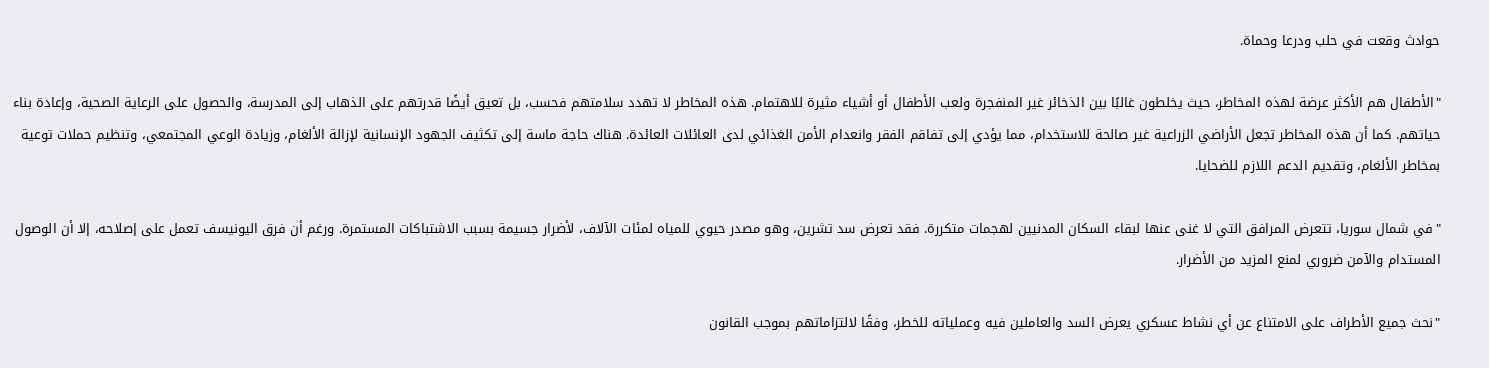حوادث وقعت في حلب ودرعا وحماة.

"الأطفال هم الأكثر عرضة لهذه المخاطر، حيث يخلطون غالبًا بين الذخائر غير المنفجرة ولعب الأطفال أو أشياء مثيرة للاهتمام. هذه المخاطر لا تهدد سلامتهم فحسب، بل تعيق أيضًا قدرتهم على الذهاب إلى المدرسة، والحصول على الرعاية الصحية، وإعادة بناء حياتهم. كما أن هذه المخاطر تجعل الأراضي الزراعية غير صالحة للاستخدام، مما يؤدي إلى تفاقم الفقر وانعدام الأمن الغذائي لدى العائلات العائدة. هناك حاجة ماسة إلى تكثيف الجهود الإنسانية لإزالة الألغام، وزيادة الوعي المجتمعي، وتنظيم حملات توعية بمخاطر الألغام، وتقديم الدعم اللازم للضحايا.

"في شمال سوريا، تتعرض المرافق التي لا غنى عنها لبقاء السكان المدنيين لهجمات متكررة. فقد تعرض سد تشرين، وهو مصدر حيوي للمياه لمئات الآلاف، لأضرار جسيمة بسبب الاشتباكات المستمرة. ورغم أن فرق اليونيسف تعمل على إصلاحه، إلا أن الوصول المستدام والآمن ضروري لمنع المزيد من الأضرار.

"نحث جميع الأطراف على الامتناع عن أي نشاط عسكري يعرض السد والعاملين فيه وعملياته للخطر، وفقًا لالتزاماتهم بموجب القانون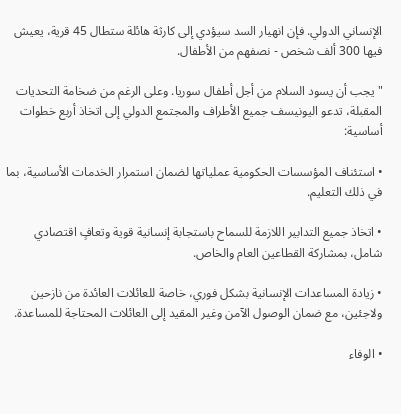الإنساني الدولي. فإن انهيار السد سيؤدي إلى كارثة هائلة ستطال 45 قرية، يعيش فيها 300 ألف شخص - نصفهم من الأطفال.

"يجب أن يسود السلام من أجل أطفال سوريا. وعلى الرغم من ضخامة التحديات المقبلة، تدعو اليونيسف جميع الأطراف والمجتمع الدولي إلى اتخاذ أربع خطوات أساسية:

• استئناف المؤسسات الحكومية عملياتها لضمان استمرار الخدمات الأساسية، بما في ذلك التعليم.

• اتخاذ جميع التدابير اللازمة للسماح باستجابة إنسانية قوية وتعافٍ اقتصادي شامل، بمشاركة القطاعين العام والخاص.

• زيادة المساعدات الإنسانية بشكل فوري، خاصة للعائلات العائدة من نازحين ولاجئين، مع ضمان الوصول الآمن وغير المقيد إلى العائلات المحتاجة للمساعدة.

• الوفاء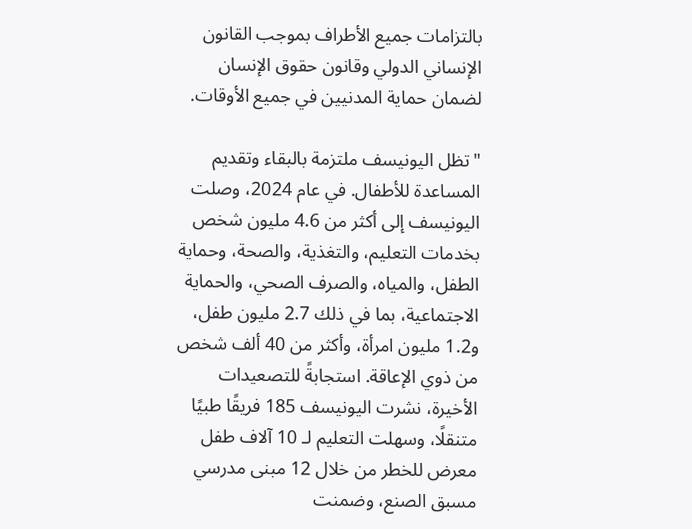بالتزامات جميع الأطراف بموجب القانون الإنساني الدولي وقانون حقوق الإنسان لضمان حماية المدنيين في جميع الأوقات.

"تظل اليونيسف ملتزمة بالبقاء وتقديم المساعدة للأطفال. في عام 2024، وصلت اليونيسف إلى أكثر من 4.6 مليون شخص بخدمات التعليم، والتغذية، والصحة، وحماية الطفل، والمياه، والصرف الصحي، والحماية الاجتماعية، بما في ذلك 2.7 مليون طفل، و1.2 مليون امرأة، وأكثر من 40 ألف شخص من ذوي الإعاقة. استجابةً للتصعيدات الأخيرة، نشرت اليونيسف 185 فريقًا طبيًا متنقلًا، وسهلت التعليم لـ 10 آلاف طفل معرض للخطر من خلال 12 مبنى مدرسي مسبق الصنع، وضمنت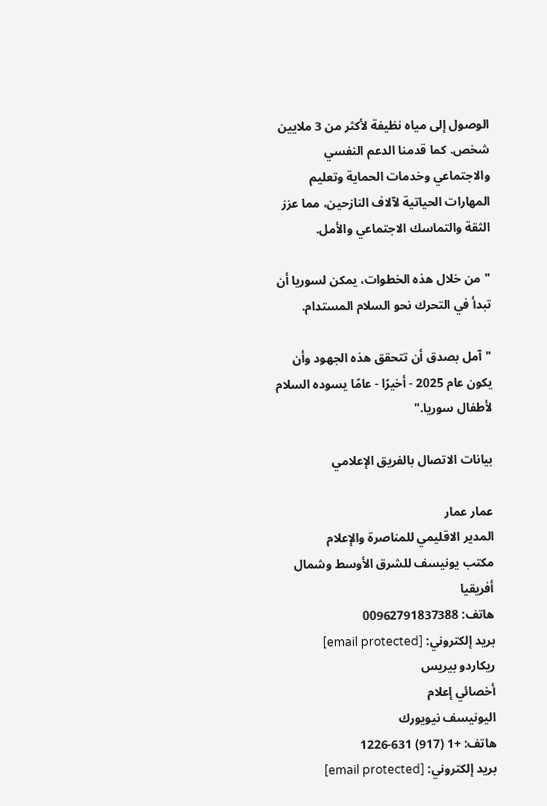الوصول إلى مياه نظيفة لأكثر من 3 ملايين شخص. كما قدمنا الدعم النفسي والاجتماعي وخدمات الحماية وتعليم المهارات الحياتية لآلاف النازحين، مما عزز الثقة والتماسك الاجتماعي والأمل.

"من خلال هذه الخطوات، يمكن لسوريا أن تبدأ في التحرك نحو السلام المستدام.

"آمل بصدق أن تتحقق هذه الجهود وأن يكون عام 2025 - أخيرًا - عامًا يسوده السلام لأطفال سوريا."

بيانات الاتصال بالفريق الإعلامي

عمار عمار
المدير الاقليمي للمناصرة والإعلام
مكتب يونيسف للشرق الأوسط وشمال أفريقيا
هاتف: 00962791837388
بريد إلكتروني: [email protected]
ريكاردو بيريس
أخصائي إعلام
اليونيسف نيويورك
هاتف: +1 (917) 631-1226
بريد إلكتروني: [email protected]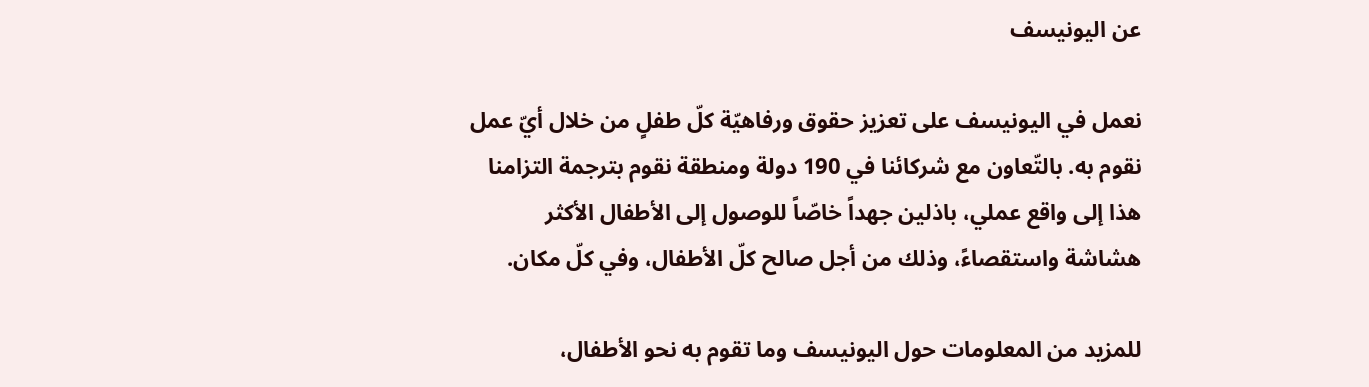عن اليونيسف

نعمل في اليونيسف على تعزيز حقوق ورفاهيّة كلّ طفلٍ من خلال أيّ عمل نقوم به. بالتّعاون مع شركائنا في 190 دولة ومنطقة نقوم بترجمة التزامنا هذا إلى واقع عملي، باذلين جهداً خاصّاً للوصول إلى الأطفال الأكثر هشاشة واستقصاءً، وذلك من أجل صالح كلّ الأطفال، وفي كلّ مكان.

للمزيد من المعلومات حول اليونيسف وما تقوم به نحو الأطفال،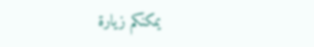يمكنكم زيارة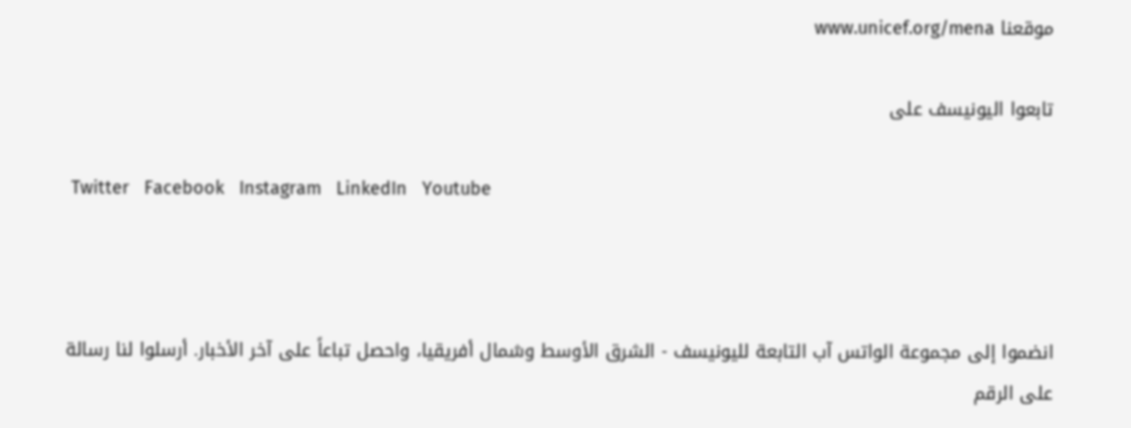موقعنا www.unicef.org/mena

تابعوا اليونيسف على

 Twitter   Facebook   Instagram   LinkedIn   Youtube



انضموا إلى مجموعة الواتس آب التابعة لليونيسف - الشرق الأوسط وشمال أفريقيا، واحصل تباعاً على آخر الأخبار. أرسلوا لنا رسالة على الرقم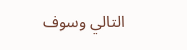التالي وسوف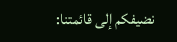نضيفكم إلى قائمتنا: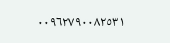٠٠٩٦٢٧٩٠٠٨٢٥٣١